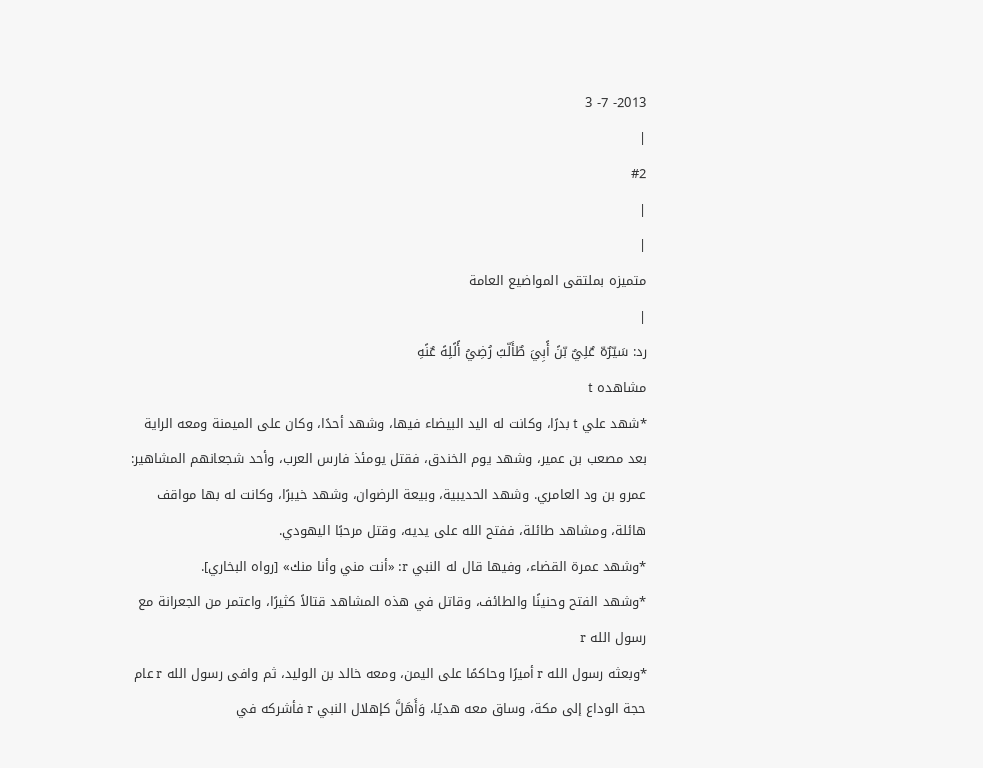2013- 7- 3
|
#2
|
|
متميزه بملتقى المواضيع العامة
|
رد: سَيّرٌهّ عٌلِيٌ بّنً أًبِيَ طٌأَلّبً رُضِيُ أًلًلِهً عٌنًهِ
مشاهده t
*شهد علي t بدرًا، وكانت له اليد البيضاء فيها، وشهد أحدًا، وكان على الميمنة ومعه الراية بعد مصعب بن عمير، وشهد يوم الخندق، فقتل يومئذ فارس العرب، وأحد شجعانهم المشاهير:
عمرو بن ود العامري. وشهد الحديبية، وبيعة الرضوان، وشهد خيبرًا، وكانت له بها مواقف هائلة، ومشاهد طائلة، ففتح الله على يديه، وقتل مرحبًا اليهودي.
*وشهد عمرة القضاء، وفيها قال له النبي r: «أنت مني وأنا منك» [رواه البخاري].
*وشهد الفتح وحنينًا والطائف، وقاتل في هذه المشاهد قتالاً كثيرًا، واعتمر من الجعرانة مع رسول الله r
*وبعثه رسول الله r أميرًا وحاكمًا على اليمن، ومعه خالد بن الوليد، ثم وافى رسول الله r عام حجة الوداع إلى مكة، وساق معه هديًا، وَأَهَلَّ كإهلال النبي r فأشركه في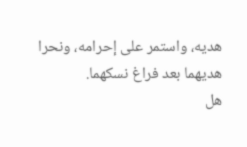هديه، واستمر على إحرامه، ونحرا هديهما بعد فراغ نسكهما.
هل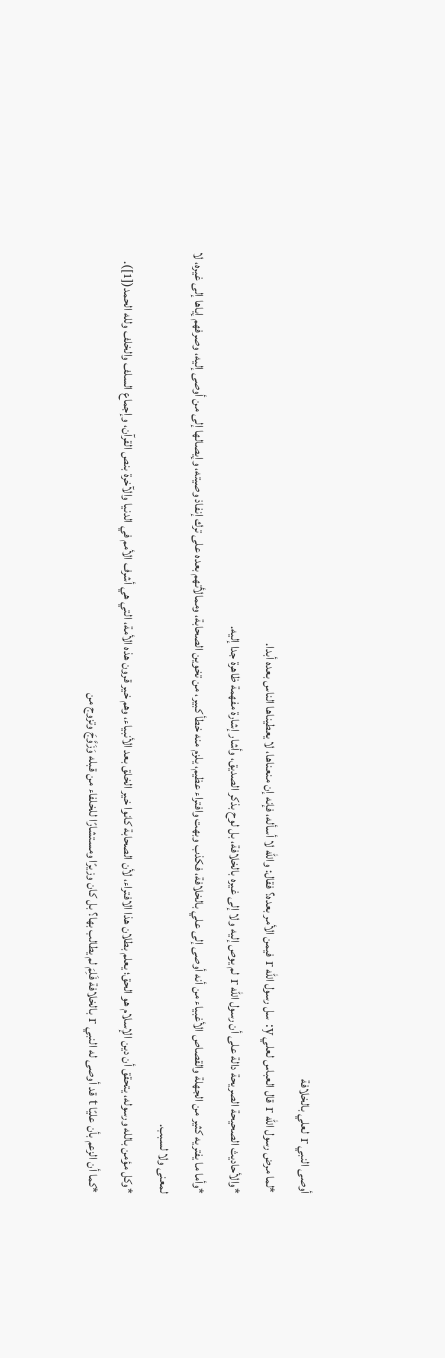أوصى النبي r لعلي بالخلافة
*لما مرض رسول الله r قال العباس لعلي y: سل رسول الله r فيمن الأمر بعده؟ فقال: والله لا أسأله، فإنه إن منعناها، لا يعطيناها الناس بعده أبدا.
*والأحاديث الصحيحة الصريحة دالة على أن رسول الله r لم يوص إليه ولا إلى غيره بالخلافة، بل لوح بذكر الصديق، وأشار إشارة مفهمة ظاهرة جدا إليه.
*وأما ما يفتريه كثير من الجهلة والقصاص الأغبياء من أنه أوصى إلى علي بالخلافة، فكذب وبهت وافتراء عظيم، يلزم منه خطأ كبير، من تخوين الصحابة، وممالأتهم بعده على ترك إنفاذ وصيته، وإيصالها إلى من أوصى إليه، وصرفهم إياها إلى غيره، لا لمعنى ولا لسبب.
*وكل مؤمن بالله ورسوله، يتحقق أن دين الإسلام هو الحق؛ يعلم بطلان هذا الافتراء، لأن الصحابة كانوا خير الخلق بعد الأنبياء، وهم خير قرون هذه الأمة، التي هي أشرف الأمم في الدنيا والآخرة بنص القرآن، وإجماع السلف والخلف ولله الحمد([1]).
*كما أن الزعم بأن عليًا t قد أوصى له النبي r بالخلافة فَلِمَ لم يطالب بها؟ بل كان وزيرًا ومستشارًا للخلفاء من قبله وَزَوَّجَ وتزوج من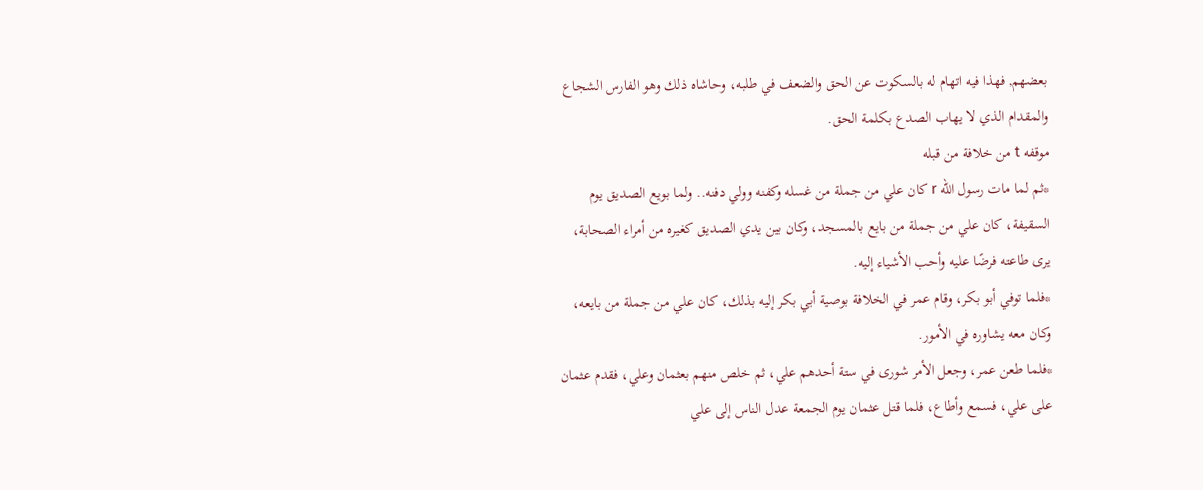بعضهم, فهذا فيه اتهام له بالسكوت عن الحق والضعف في طلبه، وحاشاه ذلك وهو الفارس الشجاع والمقدام الذي لا يهاب الصدع بكلمة الحق.
موقفه t من خلافة من قبله
*ثم لما مات رسول الله r كان علي من جملة من غسله وكفنه وولي دفنه.. ولما بويع الصديق يوم السقيفة، كان علي من جملة من بايع بالمسجد، وكان بين يدي الصديق كغيره من أمراء الصحابة، يرى طاعته فرضًا عليه وأحب الأشياء إليه.
*فلما توفي أبو بكر، وقام عمر في الخلافة بوصية أبي بكر إليه بذلك، كان علي من جملة من بايعه، وكان معه يشاوره في الأمور.
*فلما طعن عمر، وجعل الأمر شورى في ستة أحدهم علي، ثم خلص منهم بعثمان وعلي، فقدم عثمان على علي، فسمع وأطاع، فلما قتل عثمان يوم الجمعة عدل الناس إلى علي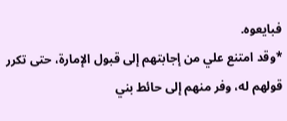فبايعوه.
*وقد امتنع علي من إجابتهم إلى قبول الإمارة، حتى تكرر قولهم له، وفر منهم إلى حائط بني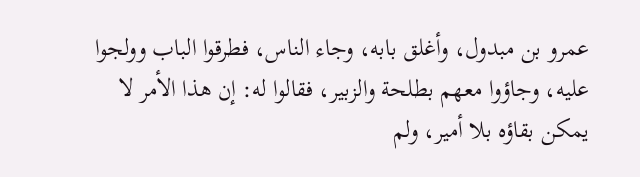عمرو بن مبدول، وأغلق بابه، وجاء الناس، فطرقوا الباب وولجوا عليه، وجاؤوا معهم بطلحة والزبير، فقالوا له: إن هذا الأمر لا يمكن بقاؤه بلا أمير، ولم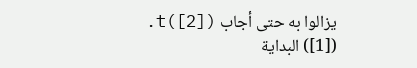يزالوا به حتى أجاب t([2]).
([1]) البداية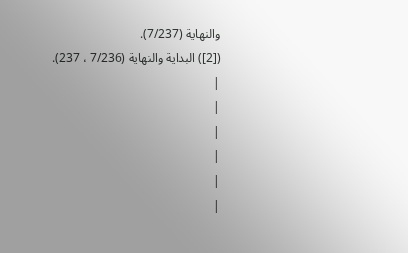والنهاية (7/237).
([2]) البداية والنهاية (7/236 ، 237).
|
|
|
|
|
|